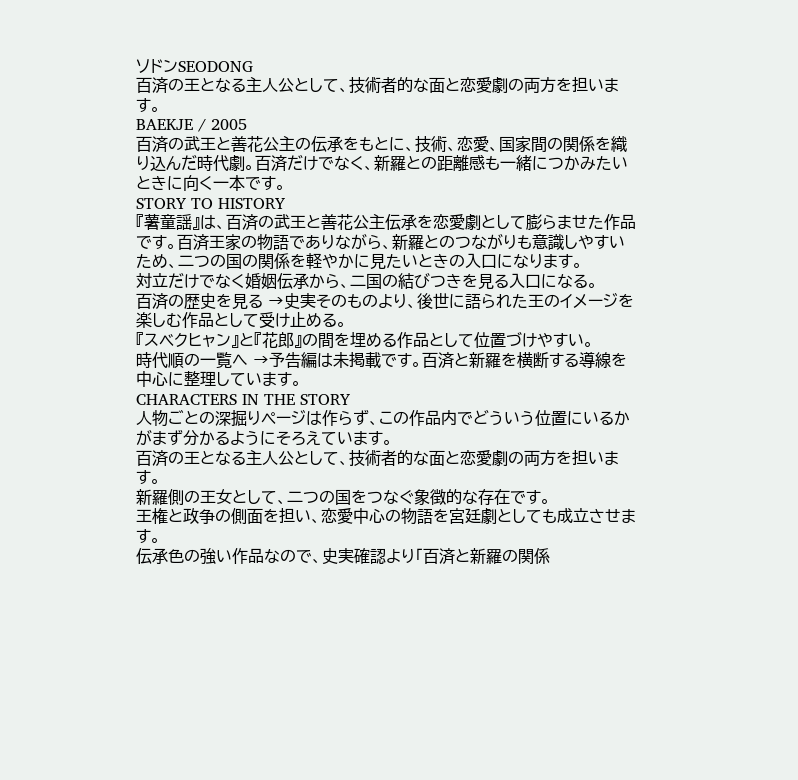ソドンSEODONG
百済の王となる主人公として、技術者的な面と恋愛劇の両方を担います。
BAEKJE / 2005
百済の武王と善花公主の伝承をもとに、技術、恋愛、国家間の関係を織り込んだ時代劇。百済だけでなく、新羅との距離感も一緒につかみたいときに向く一本です。
STORY TO HISTORY
『薯童謡』は、百済の武王と善花公主伝承を恋愛劇として膨らませた作品です。百済王家の物語でありながら、新羅とのつながりも意識しやすいため、二つの国の関係を軽やかに見たいときの入口になります。
対立だけでなく婚姻伝承から、二国の結びつきを見る入口になる。
百済の歴史を見る →史実そのものより、後世に語られた王のイメージを楽しむ作品として受け止める。
『スベクヒャン』と『花郎』の間を埋める作品として位置づけやすい。
時代順の一覧へ →予告編は未掲載です。百済と新羅を横断する導線を中心に整理しています。
CHARACTERS IN THE STORY
人物ごとの深掘りページは作らず、この作品内でどういう位置にいるかがまず分かるようにそろえています。
百済の王となる主人公として、技術者的な面と恋愛劇の両方を担います。
新羅側の王女として、二つの国をつなぐ象徴的な存在です。
王権と政争の側面を担い、恋愛中心の物語を宮廷劇としても成立させます。
伝承色の強い作品なので、史実確認より「百済と新羅の関係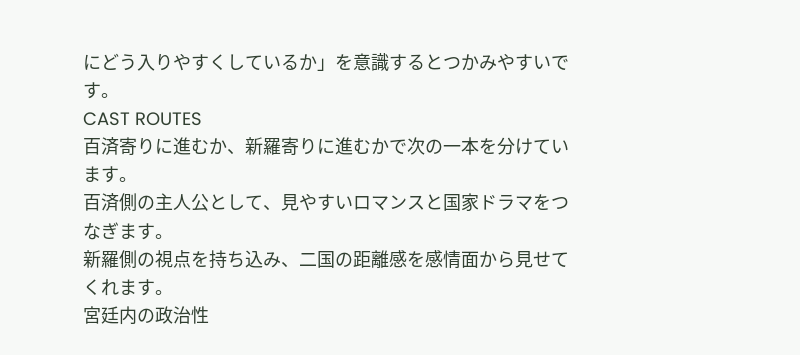にどう入りやすくしているか」を意識するとつかみやすいです。
CAST ROUTES
百済寄りに進むか、新羅寄りに進むかで次の一本を分けています。
百済側の主人公として、見やすいロマンスと国家ドラマをつなぎます。
新羅側の視点を持ち込み、二国の距離感を感情面から見せてくれます。
宮廷内の政治性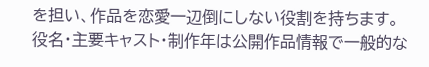を担い、作品を恋愛一辺倒にしない役割を持ちます。
役名・主要キャスト・制作年は公開作品情報で一般的な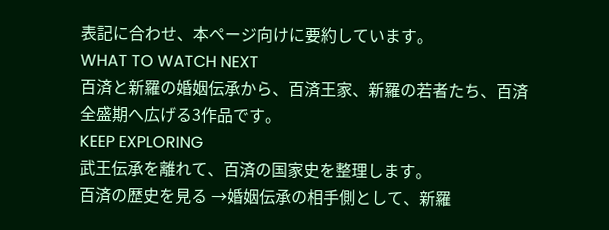表記に合わせ、本ページ向けに要約しています。
WHAT TO WATCH NEXT
百済と新羅の婚姻伝承から、百済王家、新羅の若者たち、百済全盛期へ広げる3作品です。
KEEP EXPLORING
武王伝承を離れて、百済の国家史を整理します。
百済の歴史を見る →婚姻伝承の相手側として、新羅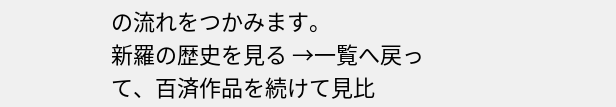の流れをつかみます。
新羅の歴史を見る →一覧へ戻って、百済作品を続けて見比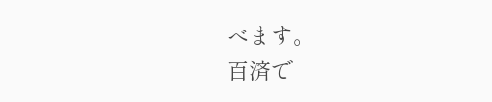べます。
百済で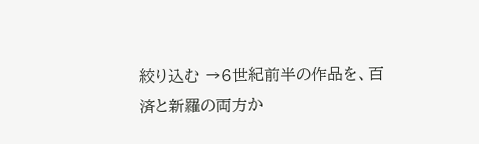絞り込む →6世紀前半の作品を、百済と新羅の両方か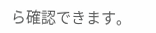ら確認できます。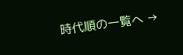時代順の一覧へ →